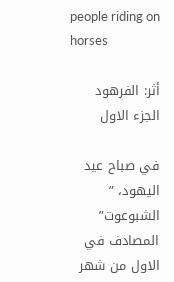people riding on horses

أثر: الفرهود الجزء الاول

في صباح عيد اليهود، ” الشبوعوت” المصادف في الاول من شهر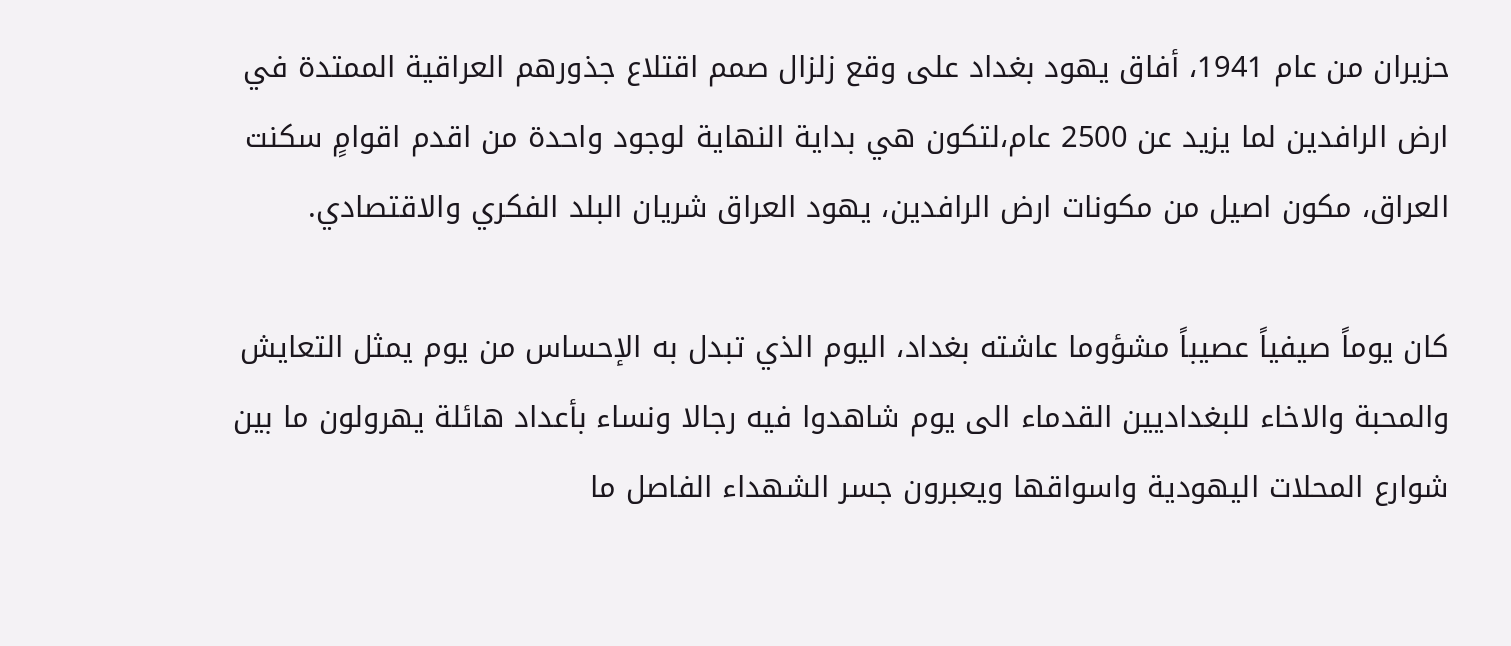حزيران من عام 1941، أفاق يهود بغداد على وقع زلزال صمم اقتلاع جذورهم العراقية الممتدة في ارض الرافدين لما يزيد عن 2500 عام،لتكون هي بداية النهاية لوجود واحدة من اقدم اقوامٍ سكنت العراق، مكون اصيل من مكونات ارض الرافدين، يهود العراق شريان البلد الفكري والاقتصادي.

كان يوماً صيفياً عصيباً مشؤوما عاشته بغداد، اليوم الذي تبدل به الإحساس من يوم يمثل التعايش والمحبة والاخاء للبغداديين القدماء الى يوم شاهدوا فيه رجالا ونساء بأعداد هائلة يهرولون ما بين شوارع المحلات اليهودية واسواقها ويعبرون جسر الشهداء الفاصل ما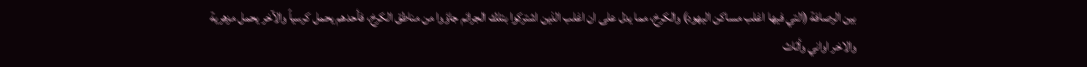بين الرصافة (التي فيها اغلب مساكن اليهود) والكرخ، مما يدل على ان اغلب الذين اشتركوا بتلك الجرائم جاؤوا من مناطق الكرخ، فأحدهم يحمل كرسياً والآخر يحمل مزهرية والاخر اواني وأثاث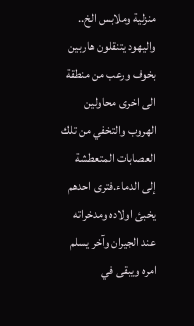منزلية وملابس الخ.. واليهود يتنقلون هاربين بخوف ورعب من منطقة الى اخرى محاولين الهروب والتخفي من تلك العصابات المتعطشة إلى الدماء.فترى احدهم يخبئ اولاده ومدخراته عند الجيران وآخر يسلم امره ويبقى في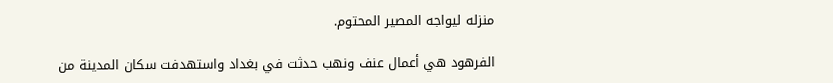منزله ليواجه المصير المحتوم.

الفرهود هي أعمال عنف ونهب حدثت في بغداد واستهدفت سكان المدينة من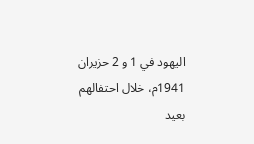اليهود في 1 و 2 حزيران 1941م، خلال احتفالهم بعيد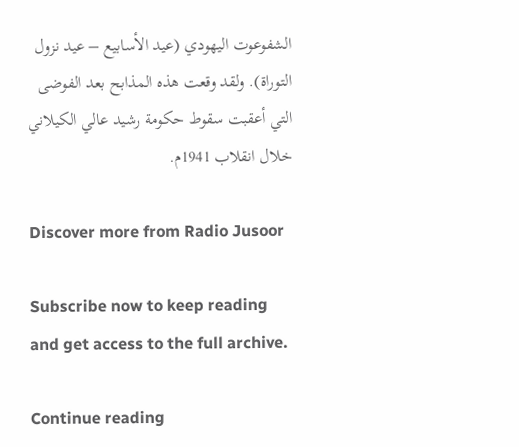الشفوعوت اليهودي (عيد الأسابيع – عيد نزول التوراة). ولقد وقعت هذه المذابح بعد الفوضى التي أعقبت سقوط حكومة رشيد عالي الكيلاني خلال انقلاب 1941م.

Discover more from Radio Jusoor

Subscribe now to keep reading and get access to the full archive.

Continue reading